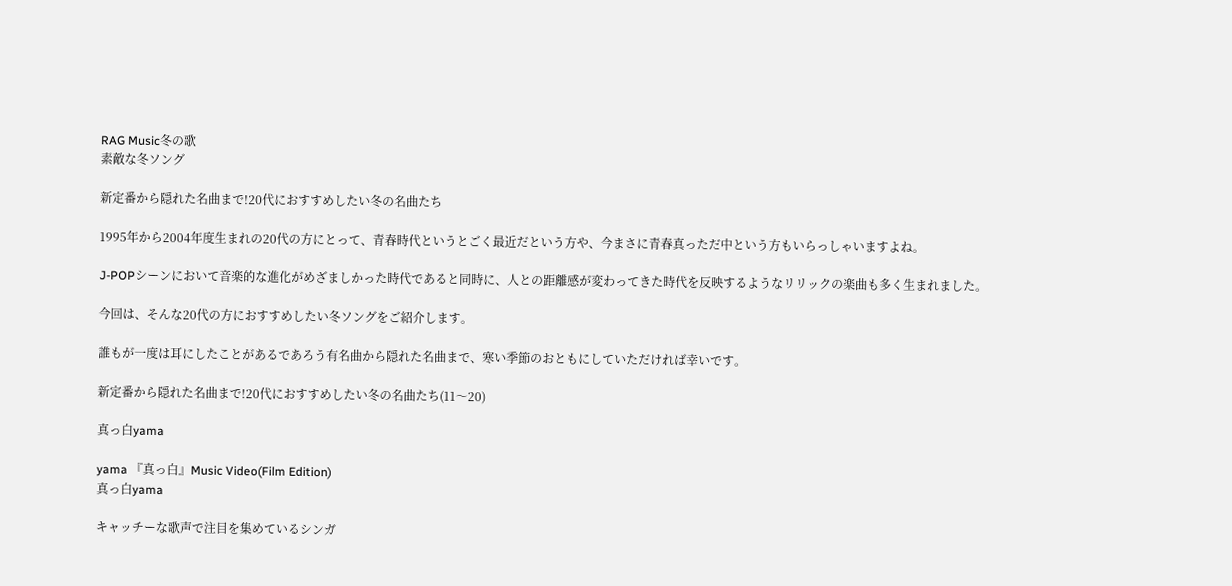RAG Music冬の歌
素敵な冬ソング

新定番から隠れた名曲まで!20代におすすめしたい冬の名曲たち

1995年から2004年度生まれの20代の方にとって、青春時代というとごく最近だという方や、今まさに青春真っただ中という方もいらっしゃいますよね。

J-POPシーンにおいて音楽的な進化がめざましかった時代であると同時に、人との距離感が変わってきた時代を反映するようなリリックの楽曲も多く生まれました。

今回は、そんな20代の方におすすめしたい冬ソングをご紹介します。

誰もが一度は耳にしたことがあるであろう有名曲から隠れた名曲まで、寒い季節のおともにしていただければ幸いです。

新定番から隠れた名曲まで!20代におすすめしたい冬の名曲たち(11〜20)

真っ白yama

yama 『真っ白』Music Video(Film Edition)
真っ白yama

キャッチーな歌声で注目を集めているシンガ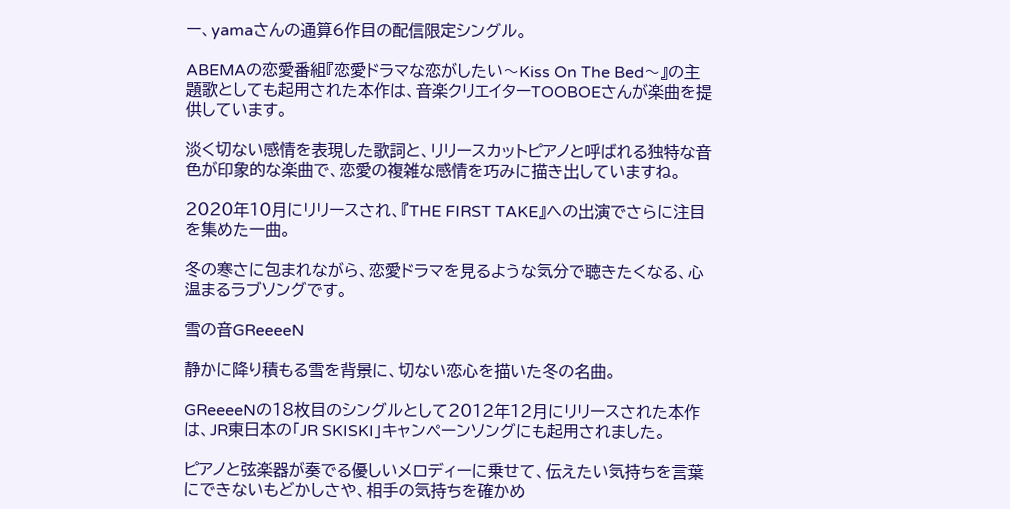ー、yamaさんの通算6作目の配信限定シングル。

ABEMAの恋愛番組『恋愛ドラマな恋がしたい〜Kiss On The Bed〜』の主題歌としても起用された本作は、音楽クリエイターTOOBOEさんが楽曲を提供しています。

淡く切ない感情を表現した歌詞と、リリースカットピアノと呼ばれる独特な音色が印象的な楽曲で、恋愛の複雑な感情を巧みに描き出していますね。

2020年10月にリリースされ、『THE FIRST TAKE』への出演でさらに注目を集めた一曲。

冬の寒さに包まれながら、恋愛ドラマを見るような気分で聴きたくなる、心温まるラブソングです。

雪の音GReeeeN

静かに降り積もる雪を背景に、切ない恋心を描いた冬の名曲。

GReeeeNの18枚目のシングルとして2012年12月にリリースされた本作は、JR東日本の「JR SKISKI」キャンペーンソングにも起用されました。

ピアノと弦楽器が奏でる優しいメロディーに乗せて、伝えたい気持ちを言葉にできないもどかしさや、相手の気持ちを確かめ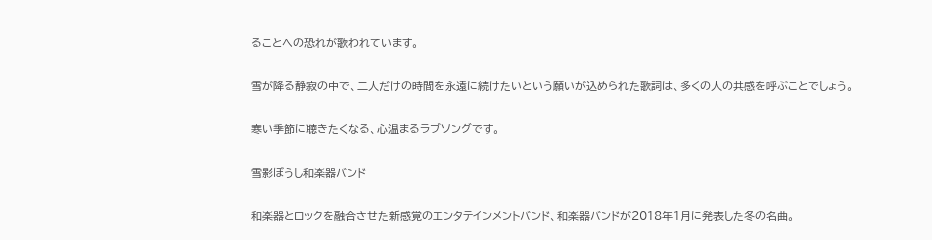ることへの恐れが歌われています。

雪が降る静寂の中で、二人だけの時間を永遠に続けたいという願いが込められた歌詞は、多くの人の共感を呼ぶことでしょう。

寒い季節に聴きたくなる、心温まるラブソングです。

雪影ぼうし和楽器バンド

和楽器とロックを融合させた新感覚のエンタテインメントバンド、和楽器バンドが2018年1月に発表した冬の名曲。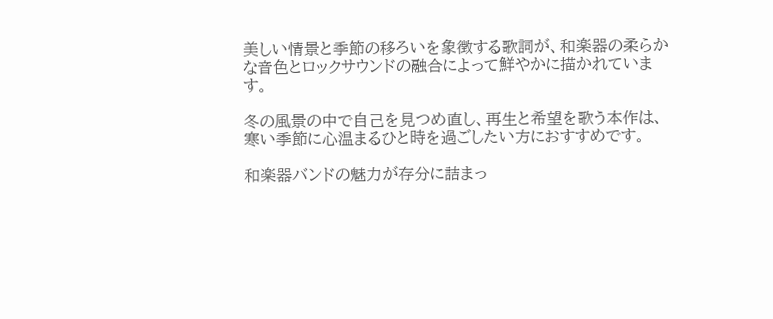美しい情景と季節の移ろいを象徴する歌詞が、和楽器の柔らかな音色とロックサウンドの融合によって鮮やかに描かれています。

冬の風景の中で自己を見つめ直し、再生と希望を歌う本作は、寒い季節に心温まるひと時を過ごしたい方におすすめです。

和楽器バンドの魅力が存分に詰まっ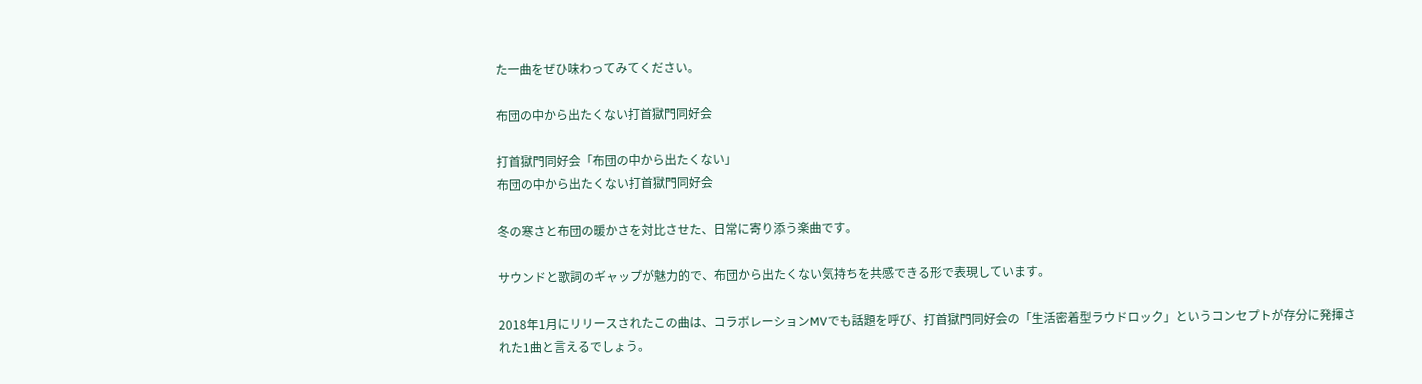た一曲をぜひ味わってみてください。

布団の中から出たくない打首獄門同好会

打首獄門同好会「布団の中から出たくない」
布団の中から出たくない打首獄門同好会

冬の寒さと布団の暖かさを対比させた、日常に寄り添う楽曲です。

サウンドと歌詞のギャップが魅力的で、布団から出たくない気持ちを共感できる形で表現しています。

2018年1月にリリースされたこの曲は、コラボレーションMVでも話題を呼び、打首獄門同好会の「生活密着型ラウドロック」というコンセプトが存分に発揮された1曲と言えるでしょう。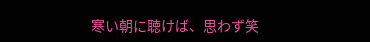寒い朝に聴けば、思わず笑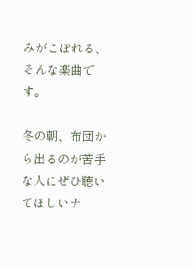みがこぼれる、そんな楽曲です。

冬の朝、布団から出るのが苦手な人にぜひ聴いてほしいナ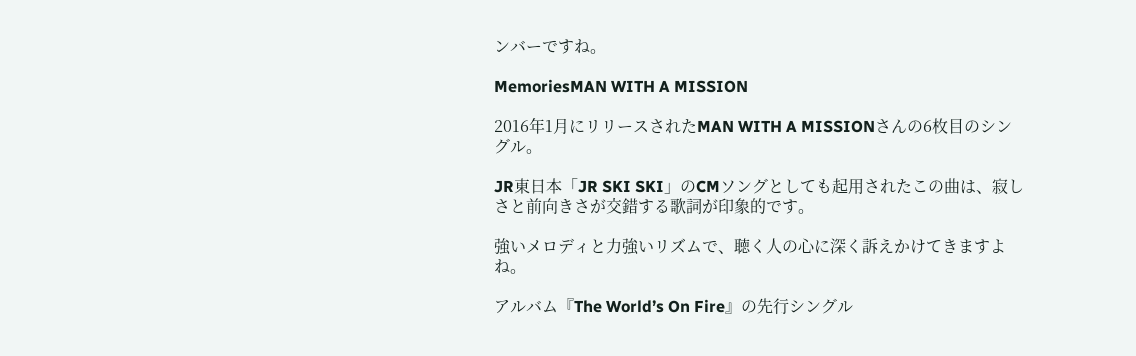ンバーですね。

MemoriesMAN WITH A MISSION

2016年1月にリリースされたMAN WITH A MISSIONさんの6枚目のシングル。

JR東日本「JR SKI SKI」のCMソングとしても起用されたこの曲は、寂しさと前向きさが交錯する歌詞が印象的です。

強いメロディと力強いリズムで、聴く人の心に深く訴えかけてきますよね。

アルバム『The World’s On Fire』の先行シングル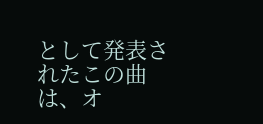として発表されたこの曲は、オ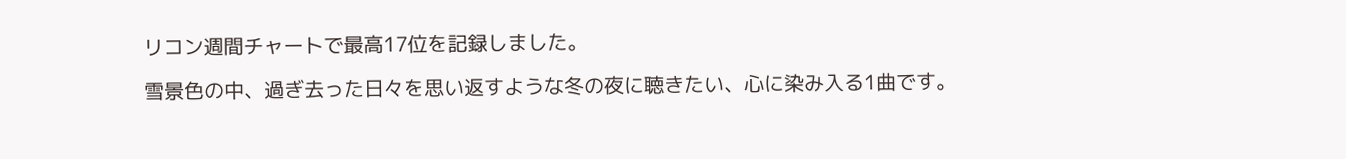リコン週間チャートで最高17位を記録しました。

雪景色の中、過ぎ去った日々を思い返すような冬の夜に聴きたい、心に染み入る1曲です。